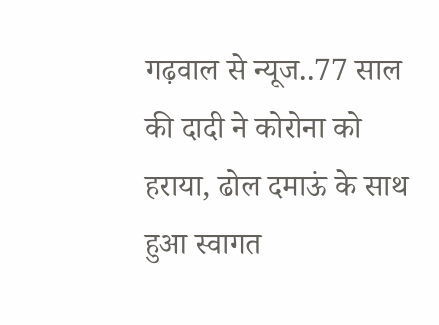गढ़वाल से न्यूज..77 साल की दादी ने कोरोना को हराया, ढोल दमाऊं के साथ हुआ स्वागत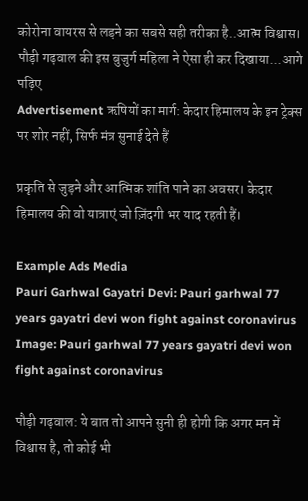कोरोना वायरस से लड़ने का सबसे सही तरीका है..आत्म विश्वास। पौड़ी गढ़वाल की इस बुजुर्ग महिला ने ऐसा ही कर दिखाया...आगे पढ़िए
Advertisement ऋषियों का मार्ग: केदार हिमालय के इन ट्रेक्स पर शोर नहीं, सिर्फ मंत्र सुनाई देते हैं

प्रकृति से जुड़ने और आत्मिक शांति पाने का अवसर। केदार हिमालय की वो यात्राएं जो ज़िंदगी भर याद रहती हैं।

Example Ads Media
Pauri Garhwal Gayatri Devi: Pauri garhwal 77 years gayatri devi won fight against coronavirus
Image: Pauri garhwal 77 years gayatri devi won fight against coronavirus

पौड़ी गढ़वाल: ये बात तो आपने सुनी ही होगी कि अगर मन में विश्वास है, तो कोई भी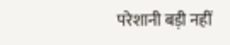परेशानी बड़ी नहीं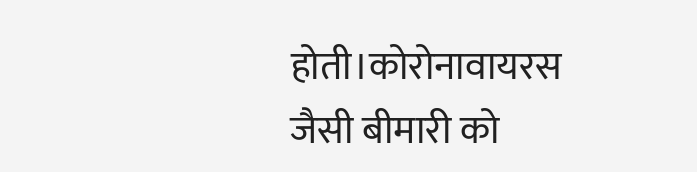होती।कोरोनावायरस जैसी बीमारी को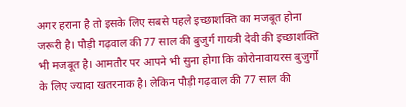अगर हराना है तो इसके लिए सबसे पहले इच्छाशक्ति का मजबूत होना जरूरी है। पौड़ी गढ़वाल की 77 साल की बुजुर्ग गायत्री देवी की इच्छाशक्ति भी मजबूत है। आमतौर पर आपने भी सुना होगा कि कोरोनावायरस बुजुर्गों के लिए ज्यादा खतरनाक है। लेकिन पौड़ी गढ़वाल की 77 साल की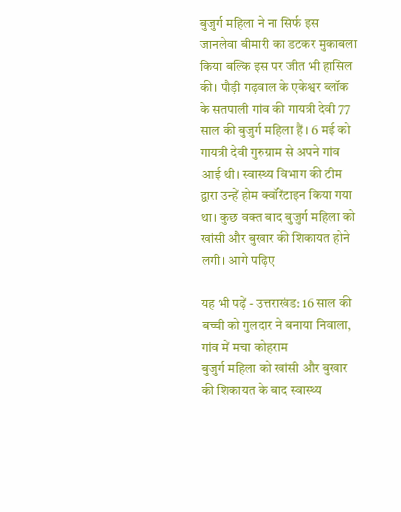बुजुर्ग महिला ने ना सिर्फ इस जानलेवा बीमारी का डटकर मुकाबला किया बल्कि इस पर जीत भी हासिल की। पौड़ी गढ़वाल के एकेश्वर ब्लॉक के सतपाली गांव की गायत्री देवी 77 साल की बुजुर्ग महिला हैं । 6 मई को गायत्री देवी गुरुग्राम से अपने गांव आई थी। स्वास्थ्य विभाग की टीम द्वारा उन्हें होम क्वॉरेंटाइन किया गया था। कुछ वक्त बाद बुजुर्ग महिला को खांसी और बुखार की शिकायत होने लगी। आगे पढ़िए

यह भी पढ़ें - उत्तराखंड: 16 साल की बच्ची को गुलदार ने बनाया निवाला, गांव में मचा कोहराम
बुजुर्ग महिला को खांसी और बुखार की शिकायत के बाद स्वास्थ्य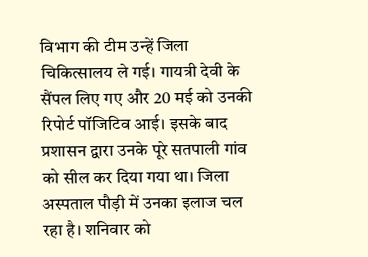विभाग की टीम उन्हें जिला चिकित्सालय ले गई। गायत्री देवी के सैंपल लिए गए और 20 मई को उनकी रिपोर्ट पॉजिटिव आई। इसके बाद प्रशासन द्वारा उनके पूरे सतपाली गांव को सील कर दिया गया था। जिला अस्पताल पौड़ी में उनका इलाज चल रहा है। शनिवार को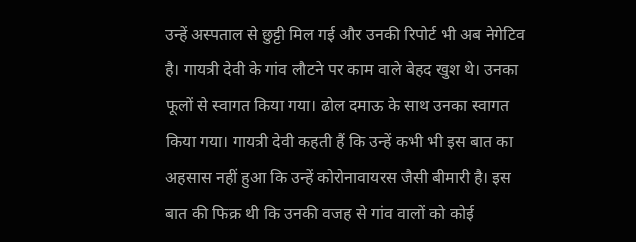उन्हें अस्पताल से छुट्टी मिल गई और उनकी रिपोर्ट भी अब नेगेटिव है। गायत्री देवी के गांव लौटने पर काम वाले बेहद खुश थे। उनका फूलों से स्वागत किया गया। ढोल दमाऊ के साथ उनका स्वागत किया गया। गायत्री देवी कहती हैं कि उन्हें कभी भी इस बात का अहसास नहीं हुआ कि उन्हें कोरोनावायरस जैसी बीमारी है। इस बात की फिक्र थी कि उनकी वजह से गांव वालों को कोई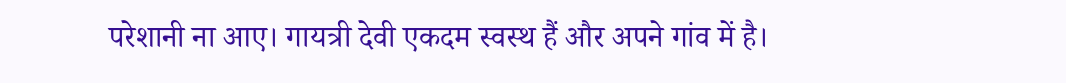परेशानी ना आए। गायत्री देवी एकदम स्वस्थ हैं और अपने गांव में है।